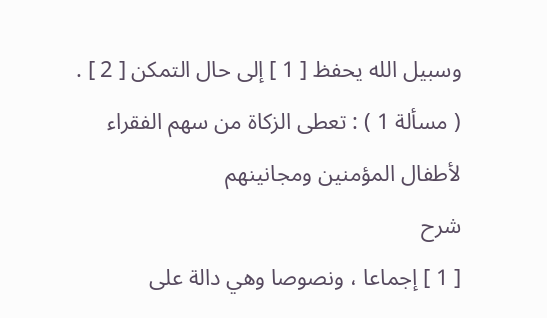وسبيل الله يحفظ [ 1 ] إلى حال التمكن [ 2 ] .
( مسألة 1 ) : تعطى الزكاة من سهم الفقراء لأطفال المؤمنين ومجانينهم
شرح
[ 1 ] إجماعا ، ونصوصا وهي دالة على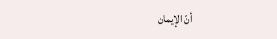أنّ الإيمان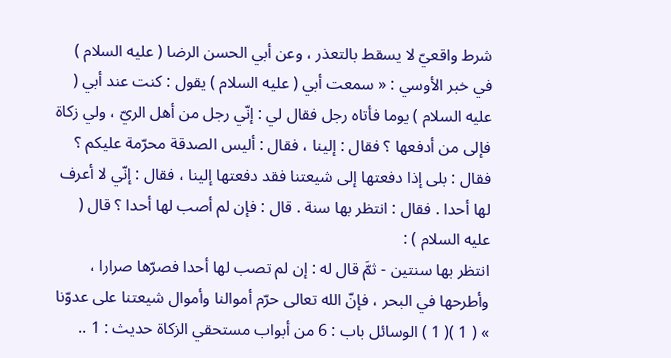شرط واقعيّ لا يسقط بالتعذر ، وعن أبي الحسن الرضا ( عليه السلام ) في خبر الأوسي : « سمعت أبي ( عليه السلام ) يقول : كنت عند أبي ( عليه السلام ) يوما فأتاه رجل فقال لي : إنّي رجل من أهل الريّ ، ولي زكاة فإلى من أدفعها ؟ فقال : إلينا ، فقال : أليس الصدقة محرّمة عليكم ؟ فقال : بلى إذا دفعتها إلى شيعتنا فقد دفعتها إلينا ، فقال : إنّي لا أعرف لها أحدا . فقال : انتظر بها سنة . قال : فإن لم أصب لها أحدا ؟ قال ( عليه السلام ) :
انتظر بها سنتين - ثمَّ قال له : إن لم تصب لها أحدا فصرّها صرارا ، وأطرحها في البحر ، فإنّ الله تعالى حرّم أموالنا وأموال شيعتنا على عدوّنا » ( 1 )( 1 ) الوسائل باب : 6 من أبواب مستحقي الزكاة حديث : 1 ..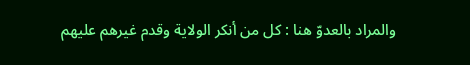والمراد بالعدوّ هنا : كل من أنكر الولاية وقدم غيرهم عليهم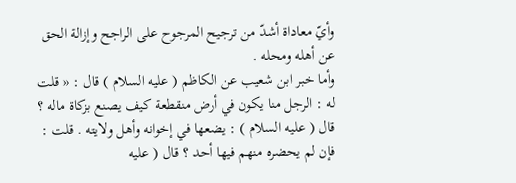وأيّ معاداة أشدّ من ترجيح المرجوح على الراجح وإزالة الحق عن أهله ومحله .
وأما خبر ابن شعيب عن الكاظم ( عليه السلام ) قال : « قلت له : الرجل منا يكون في أرض منقطعة كيف يصنع بزكاة ماله ؟ قال ( عليه السلام ) : يضعها في إخوانه وأهل ولايته . قلت : فإن لم يحضره منهم فيها أحد ؟ قال ( عليه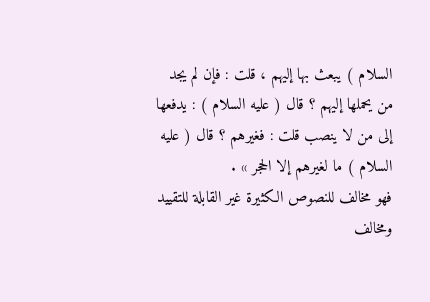السلام ) يبعث بها إليهم ، قلت : فإن لم يجد من يحملها إليهم ؟ قال ( عليه السلام ) : يدفعها إلى من لا ينصب قلت : فغيرهم ؟ قال ( عليه السلام ) ما لغيرهم إلا الحجر » .
فهو مخالف للنصوص الكثيرة غير القابلة للتقييد ومخالف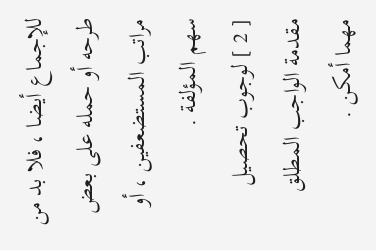للإجماع أيضا ، فلا بد من طرحه أو حمله على بعض مراتب المستضعفين ، أو سهم المؤلفة .
[ 2 ] لوجوب تحصيل مقدمة الواجب المطلق مهما أمكن .